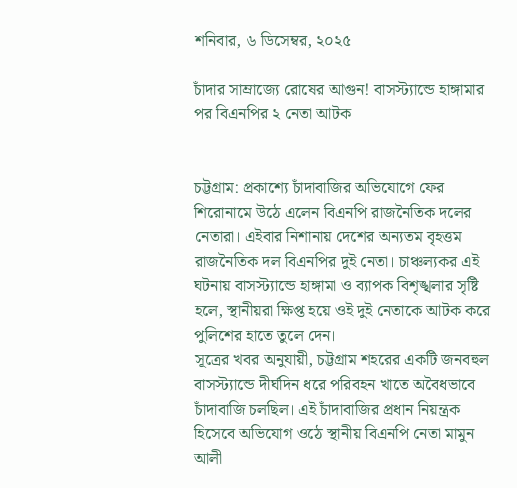শনিবার, ৬ ডিসেম্বর, ২০২৫

চাঁদার সাম্রাজ্যে রোষের আগুন! বাসস্ট্যান্ডে হাঙ্গামার পর বিএনপির ২ নেতা আটক


চট্টগ্রাম: প্রকাশ্যে চাঁদাবাজির অভিযোগে ফের শিরোনামে উঠে এলেন বিএনপি রাজনৈতিক দলের নেতারা। এইবার নিশানায় দেশের অন্যতম বৃহত্তম রাজনৈতিক দল বিএনপির দুই নেতা। চাঞ্চল্যকর এই ঘটনায় বাসস্ট্যান্ডে হাঙ্গামা ও ব্যাপক বিশৃঙ্খলার সৃষ্টি হলে, স্থানীয়রা ক্ষিপ্ত হয়ে ওই দুই নেতাকে আটক করে পুলিশের হাতে তুলে দেন।
সূত্রের খবর অনুযায়ী, চট্টগ্রাম শহরের একটি জনবহুল বাসস্ট্যান্ডে দীর্ঘদিন ধরে পরিবহন খাতে অবৈধভাবে চাঁদাবাজি চলছিল। এই চাঁদাবাজির প্রধান নিয়ন্ত্রক হিসেবে অভিযোগ ওঠে স্থানীয় বিএনপি নেতা মামুন আলী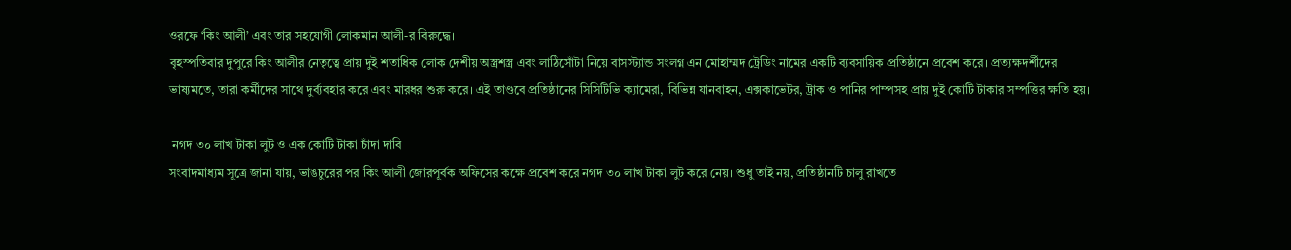ওরফে ‘কিং আলী’ এবং তার সহযোগী লোকমান আলী-র বিরুদ্ধে।
বৃহস্পতিবার দুপুরে কিং আলীর নেতৃত্বে প্রায় দুই শতাধিক লোক দেশীয় অস্ত্রশস্ত্র এবং লাঠিসোঁটা নিয়ে বাসস্ট্যান্ড সংলগ্ন এন মোহাম্মদ ট্রেডিং নামের একটি ব্যবসায়িক প্রতিষ্ঠানে প্রবেশ করে। প্রত্যক্ষদর্শীদের ভাষ্যমতে, তারা কর্মীদের সাথে দুর্ব্যবহার করে এবং মারধর শুরু করে। এই তাণ্ডবে প্রতিষ্ঠানের সিসিটিভি ক্যামেরা, বিভিন্ন যানবাহন, এক্সকাভেটর, ট্রাক ও পানির পাম্পসহ প্রায় দুই কোটি টাকার সম্পত্তির ক্ষতি হয়।

 নগদ ৩০ লাখ টাকা লুট ও এক কোটি টাকা চাঁদা দাবি
সংবাদমাধ্যম সূত্রে জানা যায়, ভাঙচুরের পর কিং আলী জোরপূর্বক অফিসের কক্ষে প্রবেশ করে নগদ ৩০ লাখ টাকা লুট করে নেয়। শুধু তাই নয়, প্রতিষ্ঠানটি চালু রাখতে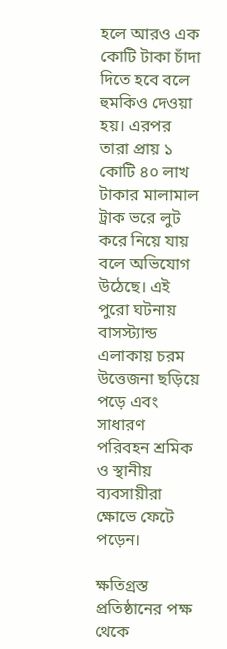হলে আরও এক কোটি টাকা চাঁদা দিতে হবে বলে হুমকিও দেওয়া হয়। এরপর তারা প্রায় ১ কোটি ৪০ লাখ টাকার মালামাল ট্রাক ভরে লুট করে নিয়ে যায় বলে অভিযোগ উঠেছে। এই পুরো ঘটনায় বাসস্ট্যান্ড এলাকায় চরম উত্তেজনা ছড়িয়ে পড়ে এবং সাধারণ পরিবহন শ্রমিক ও স্থানীয় ব্যবসায়ীরা ক্ষোভে ফেটে পড়েন।

ক্ষতিগ্রস্ত প্রতিষ্ঠানের পক্ষ থেকে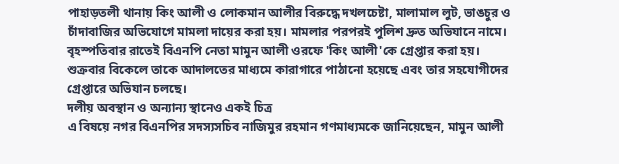পাহাড়তলী থানায় কিং আলী ও লোকমান আলীর বিরুদ্ধে দখলচেষ্টা, মালামাল লুট, ভাঙচুর ও চাঁদাবাজির অভিযোগে মামলা দায়ের করা হয়। মামলার পরপরই পুলিশ দ্রুত অভিযানে নামে। বৃহস্পতিবার রাতেই বিএনপি নেতা মামুন আলী ওরফে 'কিং আলী'কে গ্রেপ্তার করা হয়। শুক্রবার বিকেলে তাকে আদালতের মাধ্যমে কারাগারে পাঠানো হয়েছে এবং তার সহযোগীদের গ্রেপ্তারে অভিযান চলছে।
দলীয় অবস্থান ও অন্যান্য স্থানেও একই চিত্র
এ বিষয়ে নগর বিএনপির সদস্যসচিব নাজিমুর রহমান গণমাধ্যমকে জানিয়েছেন, মামুন আলী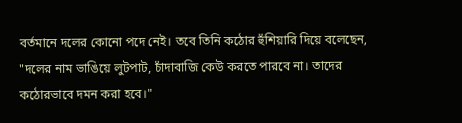বর্তমানে দলের কোনো পদে নেই। তবে তিনি কঠোর হুঁশিয়ারি দিয়ে বলেছেন, "দলের নাম ভাঙিয়ে লুটপাট, চাঁদাবাজি কেউ করতে পারবে না। তাদের কঠোরভাবে দমন করা হবে।"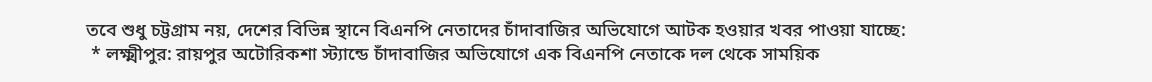তবে শুধু চট্টগ্রাম নয়, দেশের বিভিন্ন স্থানে বিএনপি নেতাদের চাঁদাবাজির অভিযোগে আটক হওয়ার খবর পাওয়া যাচ্ছে:
 * লক্ষ্মীপুর: রায়পুর অটোরিকশা স্ট্যান্ডে চাঁদাবাজির অভিযোগে এক বিএনপি নেতাকে দল থেকে সাময়িক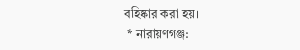বহিষ্কার করা হয়।
 * নারায়ণগঞ্জ: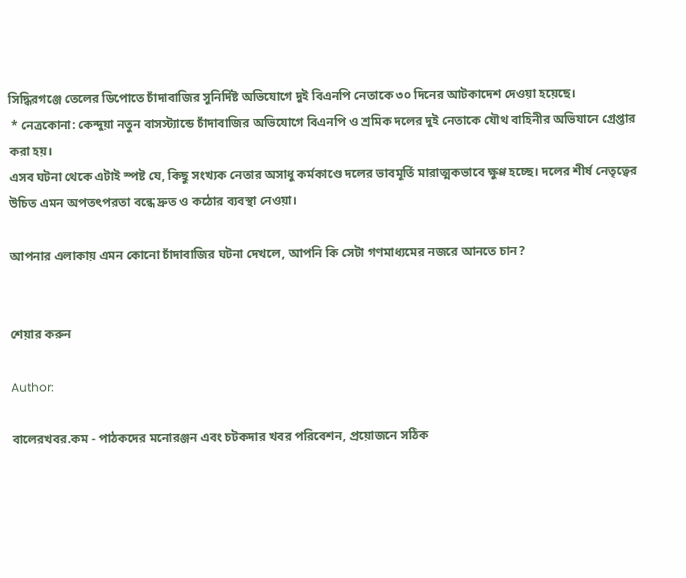সিদ্ধিরগঞ্জে তেলের ডিপোতে চাঁদাবাজির সুনির্দিষ্ট অভিযোগে দুই বিএনপি নেতাকে ৩০ দিনের আটকাদেশ দেওয়া হয়েছে।
 * নেত্রকোনা: কেন্দুয়া নতুন বাসস্ট্যান্ডে চাঁদাবাজির অভিযোগে বিএনপি ও শ্রমিক দলের দুই নেতাকে যৌথ বাহিনীর অভিযানে গ্রেপ্তার করা হয়।
এসব ঘটনা থেকে এটাই স্পষ্ট যে, কিছু সংখ্যক নেতার অসাধু কর্মকাণ্ডে দলের ভাবমূর্তি মারাত্মকভাবে ক্ষুণ্ণ হচ্ছে। দলের শীর্ষ নেতৃত্বের উচিত এমন অপতৎপরতা বন্ধে দ্রুত ও কঠোর ব্যবস্থা নেওয়া।

আপনার এলাকায় এমন কোনো চাঁদাবাজির ঘটনা দেখলে, আপনি কি সেটা গণমাধ্যমের নজরে আনতে চান?


শেয়ার করুন

Author:

বালেরখবর.কম - পাঠকদের মনোরঞ্জন এবং চটকদার খবর পরিবেশন, প্রয়োজনে সঠিক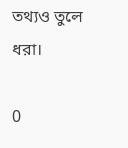তথ্যও তুলে ধরা।

0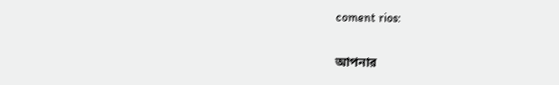coment rios:

আপনার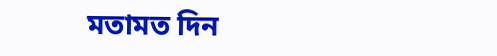মতামত দিন